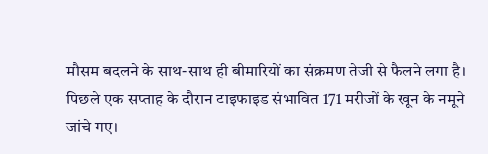मौसम बदलने के साथ-साथ ही बीमारियों का संक्रमण तेजी से फैलने लगा है। पिछले एक सप्ताह के दौरान टाइफाइड संभावित 171 मरीजों के खून के नमूने जांचे गए।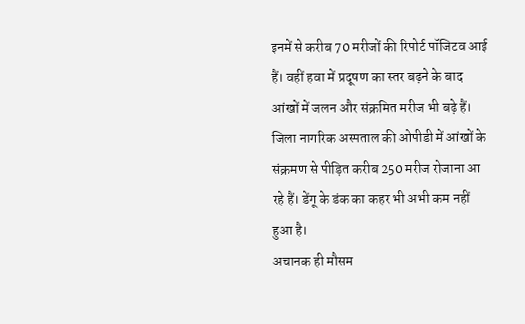इनमें से करीब 70 मरीजों की रिपोर्ट पॉजिटव आई हैं। वहीं हवा में प्रदूषण का स्तर बढ़ने के बाद आंखों में जलन और संक्रमित मरीज भी बढ़े हैं। जिला नागरिक अस्पताल की ओपीडी में आंखों के संक्रमण से पीड़ित करीब 250 मरीज रोजाना आ रहे हैं। डेंगू के डंक का कहर भी अभी कम नहीं हुआ है।
अचानक ही मौसम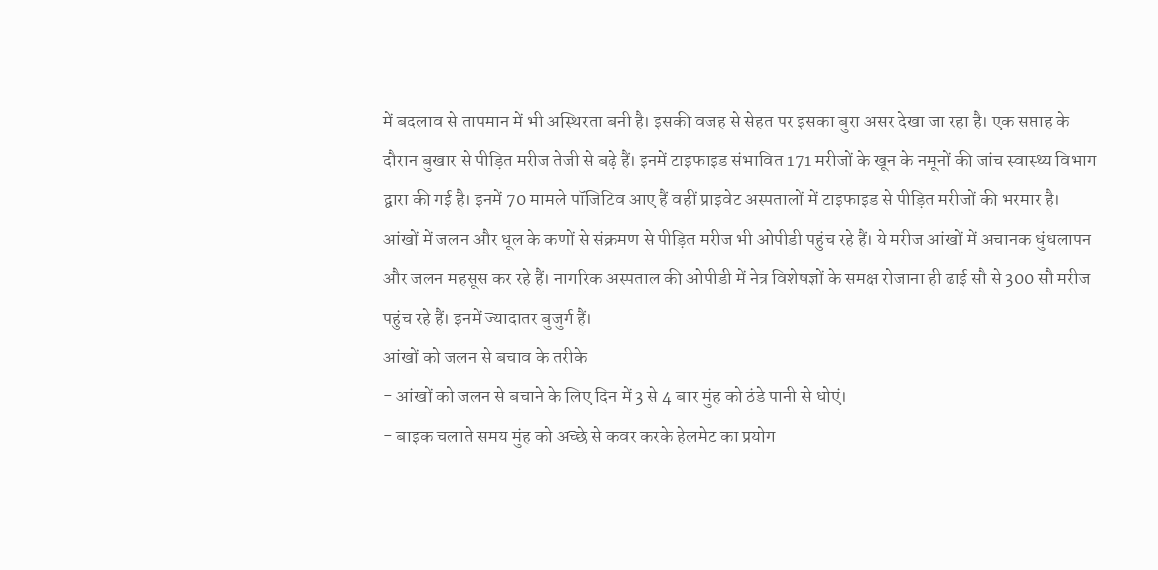में बदलाव से तापमान में भी अस्थिरता बनी है। इसकी वजह से सेहत पर इसका बुरा असर देखा जा रहा है। एक सप्ताह के दौरान बुखार से पीड़ित मरीज तेजी से बढ़े हैं। इनमें टाइफाइड संभावित 171 मरीजों के खून के नमूनों की जांच स्वास्थ्य विभाग द्वारा की गई है। इनमें 70 मामले पॉजिटिव आए हैं वहीं प्राइवेट अस्पतालों में टाइफाइड से पीड़ित मरीजों की भरमार है।
आंखों में जलन और धूल के कणों से संक्रमण से पीड़ित मरीज भी ओपीडी पहुंच रहे हैं। ये मरीज आंखों में अचानक धुंधलापन और जलन महसूस कर रहे हैं। नागरिक अस्पताल की ओपीडी में नेत्र विशेषज्ञों के समक्ष रोजाना ही ढाई सौ से 300 सौ मरीज पहुंच रहे हैं। इनमें ज्यादातर बुजुर्ग हैं।
आंखों को जलन से बचाव के तरीके
- आंखों को जलन से बचाने के लिए दिन में 3 से 4 बार मुंह को ठंडे पानी से धोएं।
- बाइक चलाते समय मुंह को अच्छे से कवर करके हेलमेट का प्रयोग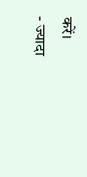करें।
- ज्यादा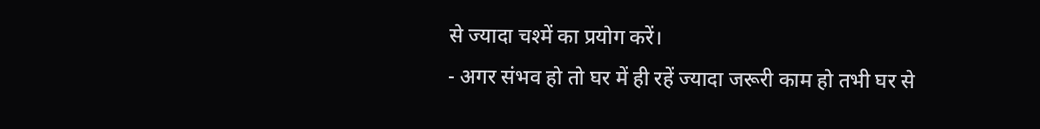से ज्यादा चश्में का प्रयोग करें।
- अगर संभव हो तो घर में ही रहें ज्यादा जरूरी काम हो तभी घर से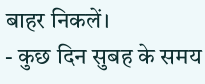बाहर निकलें।
- कुछ दिन सुबह के समय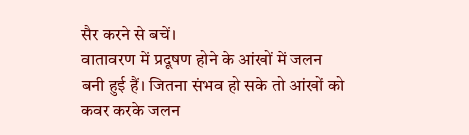सैर करने से बचें।
वातावरण में प्रदूषण होने के आंखों में जलन बनी हुई हैं। जितना संभव हो सके तो आंखों को कवर करके जलन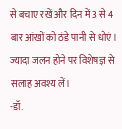से बचाए रखें और दिन में 3 से 4 बार आंखों को ठंडे पानी से धोएं। ज्यादा जलन होने पर विशेषज्ञ से सलाह अवश्य लें।
-डॉ.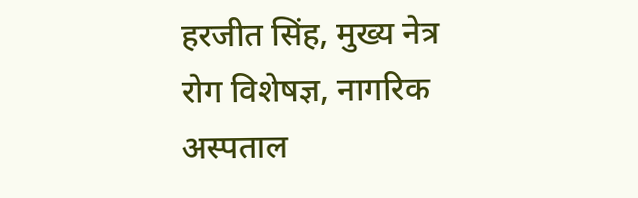हरजीत सिंह, मुख्य नेत्र रोग विशेषज्ञ, नागरिक अस्पताल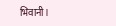भिवानी।